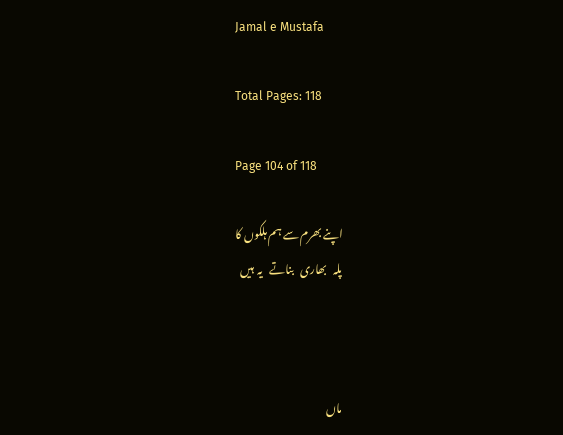Jamal e Mustafa

Total Pages: 118

Page 104 of 118

اپنے بھرم سے ہم ہلکوں کا
پلہ   بھاری   بناتے   یہ  ہیں



ماں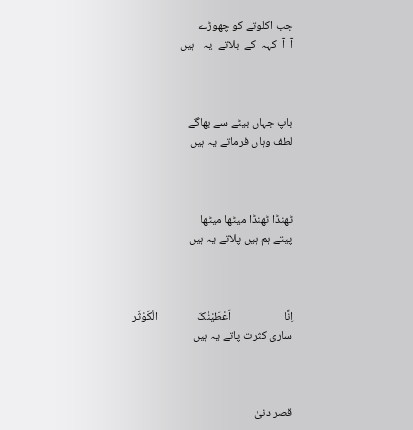جب اکلوتے کو چھوڑے
آ  آ  کہہ  کے  بلاتے  یہ   ہیں



باپ جہاں بیٹے سے بھاگے
لطف وہاں فرماتے یہ ہیں



ٹھنڈا ٹھنڈا میٹھا میٹھا
پیتے ہم ہیں پلاتے یہ ہیں



اِنَّا                    اَعْطَیْنٰکَ               الْکَوْثَر
ساری کثرت پاتے یہ ہیں



قصر دنیٰ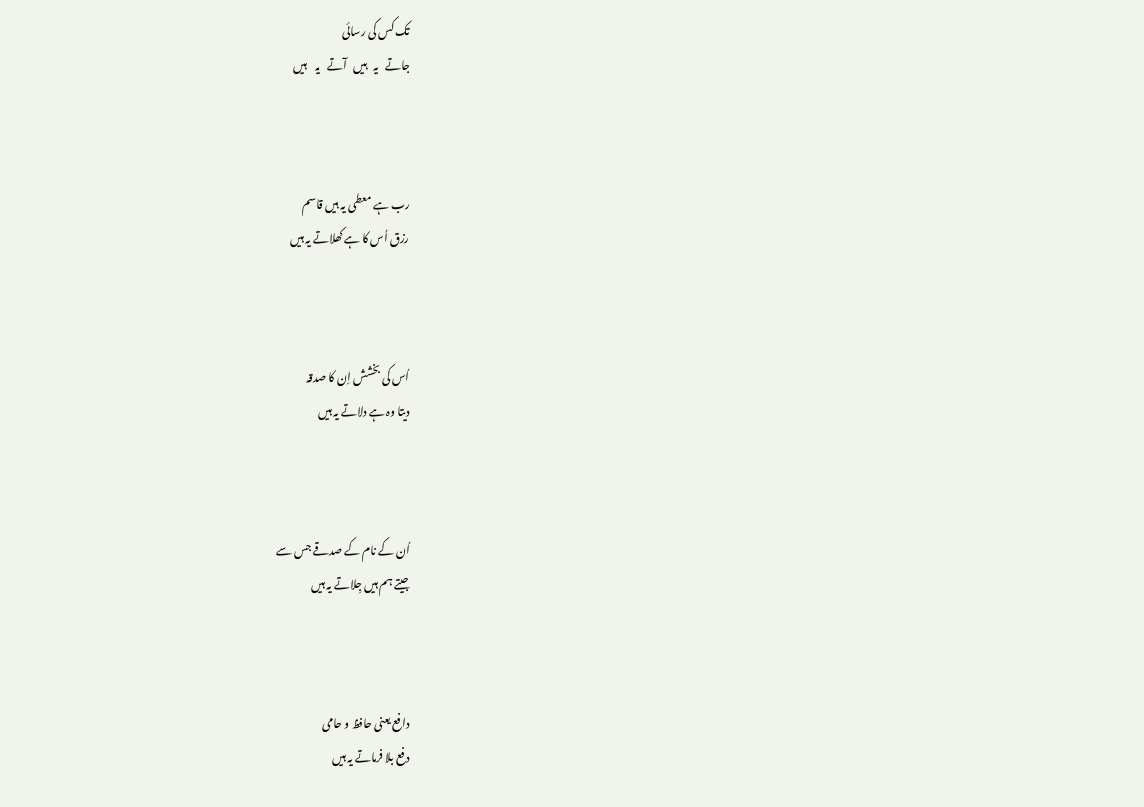تک کس کی رسائی
جاتے   یہ   ہیں   آتے   یہ    ہیں



رب ہے معطی یہ ہیں قاسم
رزق اُس کا ہے کھلاتے یہ ہیں



اُس کی بخشش اِن کا صدقہ
دیتا وہ ہے دلاتے یہ ہیں



اُن کے نام کے صدقے جس سے
جیتے ہم ہیں جِلاتے یہ ہیں



دافع یعنی حافظ و حامی
دفع بلا فرماتے یہ ہیں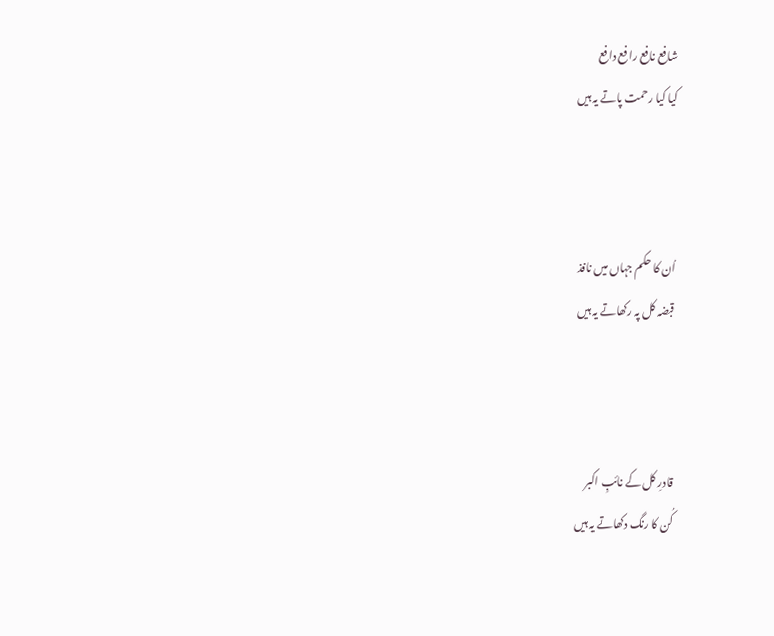شافع نافع رافع دافع
کیا کیا رحمت پاتے یہ ہیں



اُن کا حکم جہاں میں نافذ
قبضہ کل پہ رکھاتے یہ ہیں



قادرِ کل کے نائبِ اکبر
کُن کا رنگ دکھاتے یہ ہیں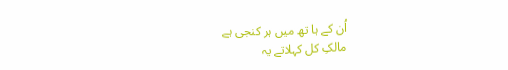اُن کے ہا تھ میں ہر کنجی ہے
مالکِ کل کہلاتے یہ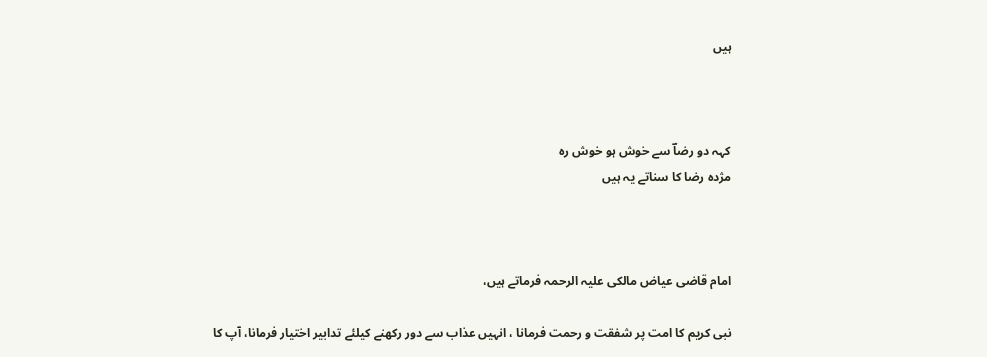ہیں



کہہ دو رضاؔ سے خوش ہو خوش رہ
مژدہ رضا کا سناتے یہ ہیں



امام قاضی عیاض مالکی علیہ الرحمہ فرماتے ہیں،

نبی کریم کا امت پر شفقت و رحمت فرمانا ، انہیں عذاب سے دور رکھنے کیلئے تدابیر اختیار فرمانا، آپ کا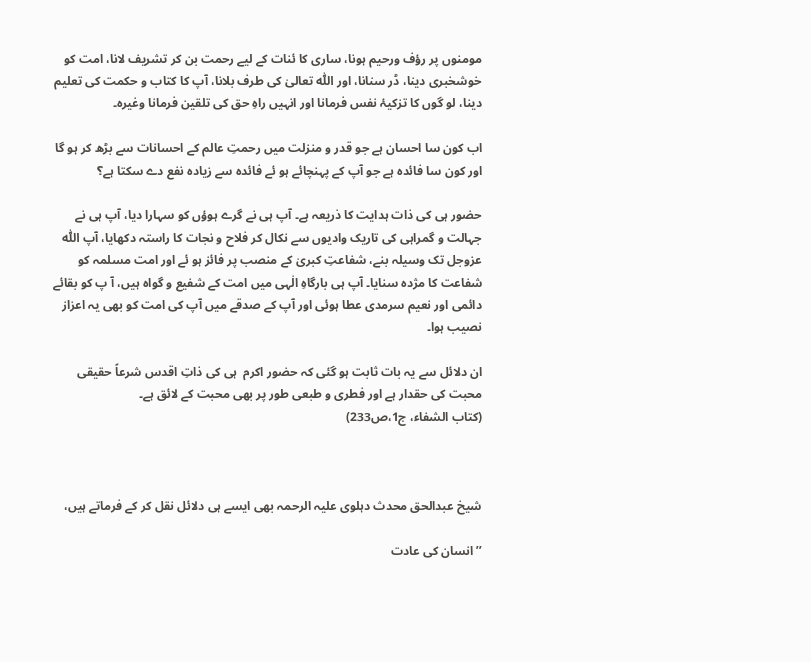مومنوں پر رؤف ورحیم ہونا، ساری کا ئنات کے لیے رحمت بن کر تشریف لانا، امت کو خوشخبری دینا، ڈر سنانا، اور اللّٰہ تعالیٰ کی طرف بلانا، آپ کا کتاب و حکمت کی تعلیم دینا، لو گوں کا تزکیۂ نفس فرمانا اور انہیں راہِ حق کی تلقین فرمانا وغیرہ۔

اب کون سا احسان ہے جو قدر و منزلت میں رحمتِ عالم کے احسانات سے بڑھ کر ہو گا اور کون سا فائدہ ہے جو آپ کے پہنچائے ہو ئے فائدہ سے زیادہ نفع دے سکتا ہے؟

حضور ہی کی ذات ہدایت کا ذریعہ ہے۔ آپ ہی نے گرے ہوؤں کو سہارا دیا، آپ ہی نے جہالت و گمراہی کی تاریک وادیوں سے نکال کر فلاح و نجات کا راستہ دکھایا، آپ اللّٰہ عزوجل تک وسیلہ بنے، شفاعتِ کبریٰ کے منصب پر فائز ہو ئے اور امت مسلمہ کو شفاعت کا مژدہ سنایا۔ آپ ہی بارگاہِ الٰہی میں امت کے شفیع و گواہ ہیں، آ پ کو بقائے دائمی اور نعیم سرمدی عطا ہوئی اور آپ کے صدقے میں آپ کی امت کو بھی یہ اعزاز نصیب ہوا۔

ان دلائل سے یہ بات ثابت ہو گئی کہ حضور اکرم  ہی کی ذاتِ اقدس شرعاً حقیقی محبت کی حقدار ہے اور فطری و طبعی طور پر بھی محبت کے لائق ہے۔
(کتاب الشفاء، ج1،ص233)



شیخ عبدالحق محدث دہلوی علیہ الرحمہ بھی ایسے ہی دلائل نقل کر کے فرماتے ہیں،

’’انسان کی عادت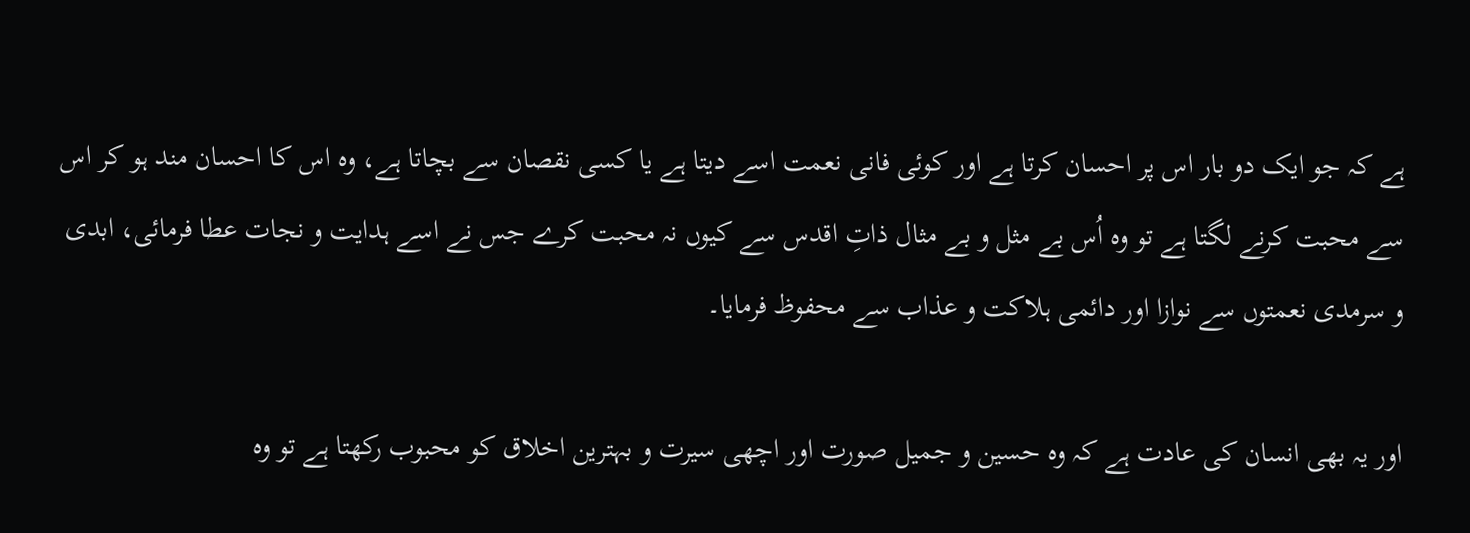ہے کہ جو ایک دو بار اس پر احسان کرتا ہے اور کوئی فانی نعمت اسے دیتا ہے یا کسی نقصان سے بچاتا ہے، وہ اس کا احسان مند ہو کر اس سے محبت کرنے لگتا ہے تو وہ اُس بے مثل و بے مثال ذاتِ اقدس سے کیوں نہ محبت کرے جس نے اسے ہدایت و نجات عطا فرمائی، ابدی و سرمدی نعمتوں سے نوازا اور دائمی ہلاکت و عذاب سے محفوظ فرمایا۔

اور یہ بھی انسان کی عادت ہے کہ وہ حسین و جمیل صورت اور اچھی سیرت و بہترین اخلاق کو محبوب رکھتا ہے تو وہ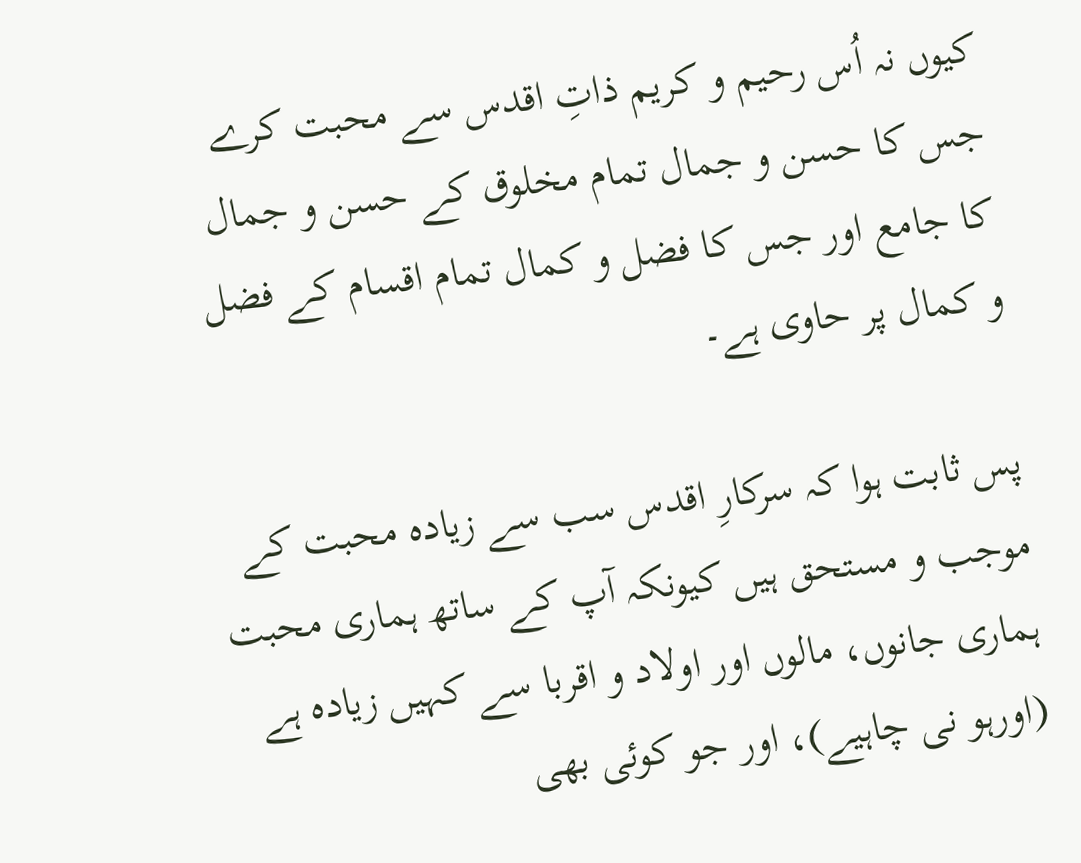کیوں نہ اُس رحیم و کریم ذاتِ اقدس سے محبت کرے جس کا حسن و جمال تمام مخلوق کے حسن و جمال کا جامع اور جس کا فضل و کمال تمام اقسام کے فضل و کمال پر حاوی ہے۔

پس ثابت ہوا کہ سرکارِ اقدس سب سے زیادہ محبت کے موجب و مستحق ہیں کیونکہ آپ کے ساتھ ہماری محبت ہماری جانوں، مالوں اور اولاد و اقربا سے کہیں زیادہ ہے (اورہو نی چاہیے)، اور جو کوئی بھی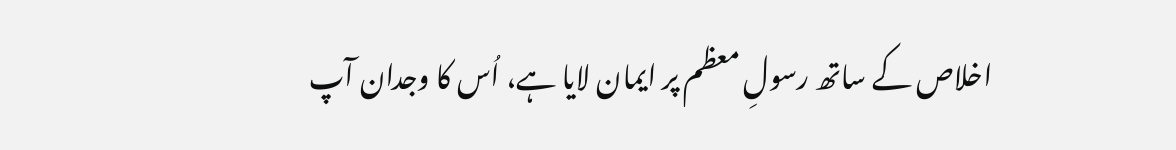اخلاص کے ساتھ رسولِ معظم پر ایمان لایا ہے، اُس کا وجدان آپ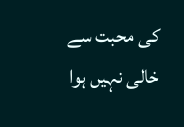کی محبت سے خالی نہیں ہوا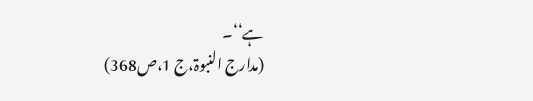ہے‘‘۔
(مدارج النبوۃ،ج 1،ص368)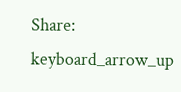Share:
keyboard_arrow_up